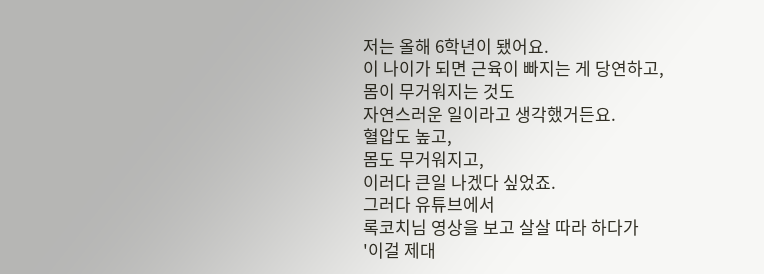저는 올해 6학년이 됐어요.
이 나이가 되면 근육이 빠지는 게 당연하고,
몸이 무거워지는 것도
자연스러운 일이라고 생각했거든요.
혈압도 높고,
몸도 무거워지고,
이러다 큰일 나겠다 싶었죠.
그러다 유튜브에서
록코치님 영상을 보고 살살 따라 하다가
'이걸 제대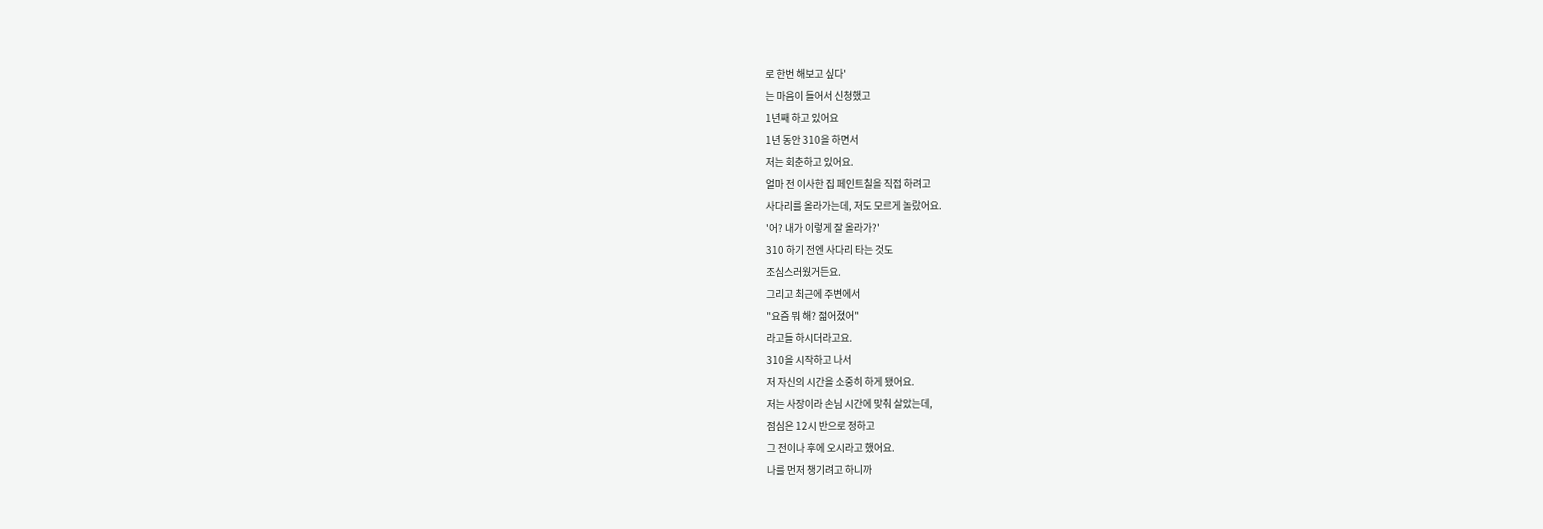로 한번 해보고 싶다'
는 마음이 들어서 신청했고
1년째 하고 있어요
1년 동안 310을 하면서
저는 회춘하고 있어요.
얼마 전 이사한 집 페인트칠을 직접 하려고
사다리를 올라가는데, 저도 모르게 놀랐어요.
'어? 내가 이렇게 잘 올라가?'
310 하기 전엔 사다리 타는 것도
조심스러웠거든요.
그리고 최근에 주변에서
"요즘 뭐 해? 젊어졌어"
라고들 하시더라고요.
310을 시작하고 나서
저 자신의 시간을 소중히 하게 됐어요.
저는 사장이라 손님 시간에 맞춰 살았는데,
점심은 12시 반으로 정하고
그 전이나 후에 오시라고 했어요.
나를 먼저 챙기려고 하니까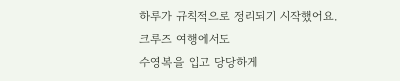하루가 규칙적으로 정리되기 시작했어요.
크루즈 여행에서도
수영복을 입고 당당하게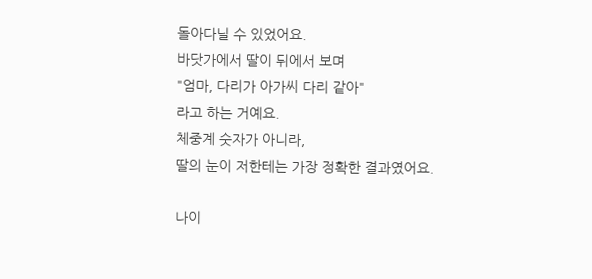돌아다닐 수 있었어요.
바닷가에서 딸이 뒤에서 보며
"엄마, 다리가 아가씨 다리 같아"
라고 하는 거예요.
체중계 숫자가 아니라,
딸의 눈이 저한테는 가장 정확한 결과였어요.

나이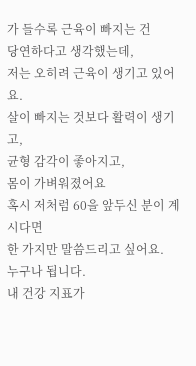가 들수록 근육이 빠지는 건
당연하다고 생각했는데,
저는 오히려 근육이 생기고 있어요.
살이 빠지는 것보다 활력이 생기고,
균형 감각이 좋아지고,
몸이 가벼워졌어요
혹시 저처럼 60을 앞두신 분이 계시다면
한 가지만 말씀드리고 싶어요.
누구나 됩니다.
내 건강 지표가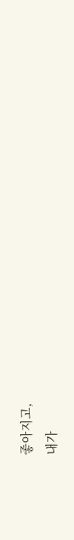좋아지고,
내가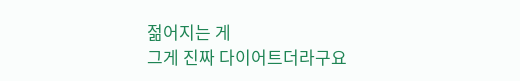젊어지는 게
그게 진짜 다이어트더라구요